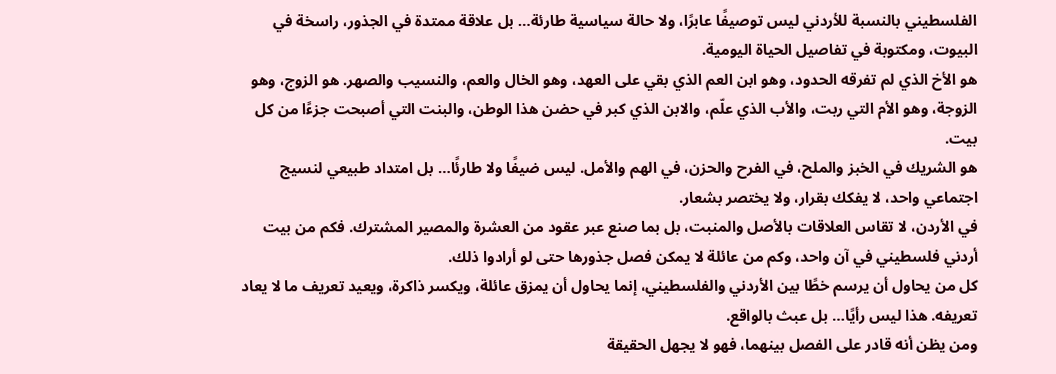الفلسطيني بالنسبة للأردني ليس توصيفًا عابرًا، ولا حالة سياسية طارئة… بل علاقة ممتدة في الجذور، راسخة في البيوت، ومكتوبة في تفاصيل الحياة اليومية.
هو الأخ الذي لم تفرقه الحدود، وهو ابن العم الذي بقي على العهد، وهو الخال والعم، والنسيب والصهر. هو الزوج، وهو الزوجة، وهو الأم التي ربت، والأب الذي علّم، والابن الذي كبر في حضن هذا الوطن، والبنت التي أصبحت جزءًا من كل بيت.
هو الشريك في الخبز والملح، في الفرح والحزن، في الهم والأمل. ليس ضيفًا ولا طارئًا… بل امتداد طبيعي لنسيج اجتماعي واحد، لا يفكك بقرار، ولا يختصر بشعار.
في الأردن، لا تقاس العلاقات بالأصل والمنبت، بل بما صنع عبر عقود من العشرة والمصير المشترك. فكم من بيت أردني فلسطيني في آن واحد، وكم من عائلة لا يمكن فصل جذورها حتى لو أرادوا ذلك.
كل من يحاول أن يرسم خطًا بين الأردني والفلسطيني، إنما يحاول أن يمزق عائلة، ويكسر ذاكرة، ويعيد تعريف ما لا يعاد تعريفه. هذا ليس رأيًا… بل عبث بالواقع.
ومن يظن أنه قادر على الفصل بينهما، فهو لا يجهل الحقيقة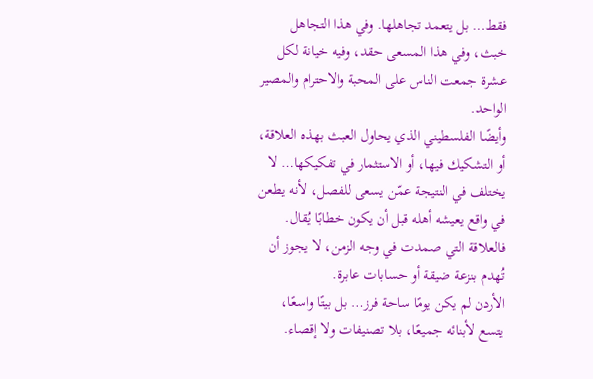فقط… بل يتعمد تجاهلها. وفي هذا التجاهل خبث، وفي هذا المسعى حقد، وفيه خيانة لكل عشرة جمعت الناس على المحبة والاحترام والمصير الواحد.
وأيضًا الفلسطيني الذي يحاول العبث بهذه العلاقة، أو التشكيك فيها، أو الاستثمار في تفكيكها… لا يختلف في النتيجة عمّن يسعى للفصل، لأنه يطعن في واقع يعيشه أهله قبل أن يكون خطابًا يُقال. فالعلاقة التي صمدت في وجه الزمن، لا يجوز أن تُهدم بنزعة ضيقة أو حسابات عابرة.
الأردن لم يكن يومًا ساحة فرز… بل بيتًا واسعًا، يتسع لأبنائه جميعًا، بلا تصنيفات ولا إقصاء.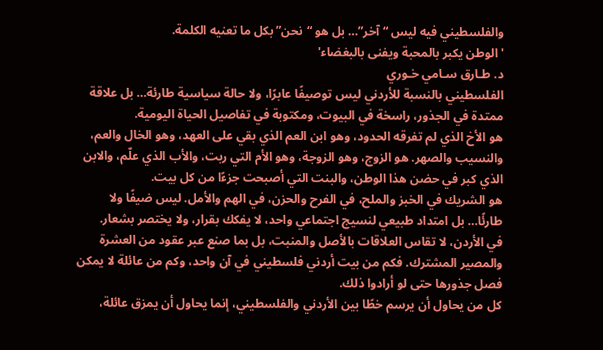والفلسطيني فيه ليس “آخر”… بل هو “نحن” بكل ما تعنيه الكلمة.
'الوطن يكبر بالمحبة ويفنى بالبغضاء'
د. طـارق سـامي خـوري
الفلسطيني بالنسبة للأردني ليس توصيفًا عابرًا، ولا حالة سياسية طارئة… بل علاقة ممتدة في الجذور، راسخة في البيوت، ومكتوبة في تفاصيل الحياة اليومية.
هو الأخ الذي لم تفرقه الحدود، وهو ابن العم الذي بقي على العهد، وهو الخال والعم، والنسيب والصهر. هو الزوج، وهو الزوجة، وهو الأم التي ربت، والأب الذي علّم، والابن الذي كبر في حضن هذا الوطن، والبنت التي أصبحت جزءًا من كل بيت.
هو الشريك في الخبز والملح، في الفرح والحزن، في الهم والأمل. ليس ضيفًا ولا طارئًا… بل امتداد طبيعي لنسيج اجتماعي واحد، لا يفكك بقرار، ولا يختصر بشعار.
في الأردن، لا تقاس العلاقات بالأصل والمنبت، بل بما صنع عبر عقود من العشرة والمصير المشترك. فكم من بيت أردني فلسطيني في آن واحد، وكم من عائلة لا يمكن فصل جذورها حتى لو أرادوا ذلك.
كل من يحاول أن يرسم خطًا بين الأردني والفلسطيني، إنما يحاول أن يمزق عائلة،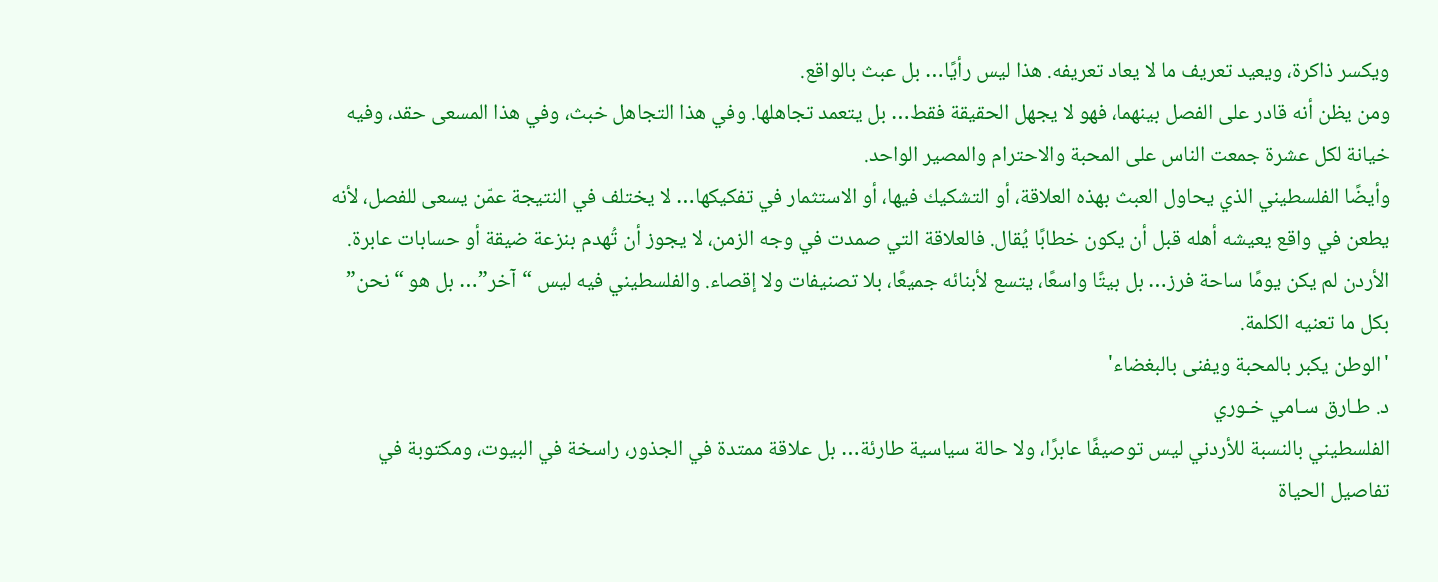ويكسر ذاكرة، ويعيد تعريف ما لا يعاد تعريفه. هذا ليس رأيًا… بل عبث بالواقع.
ومن يظن أنه قادر على الفصل بينهما، فهو لا يجهل الحقيقة فقط… بل يتعمد تجاهلها. وفي هذا التجاهل خبث، وفي هذا المسعى حقد، وفيه خيانة لكل عشرة جمعت الناس على المحبة والاحترام والمصير الواحد.
وأيضًا الفلسطيني الذي يحاول العبث بهذه العلاقة، أو التشكيك فيها، أو الاستثمار في تفكيكها… لا يختلف في النتيجة عمّن يسعى للفصل، لأنه يطعن في واقع يعيشه أهله قبل أن يكون خطابًا يُقال. فالعلاقة التي صمدت في وجه الزمن، لا يجوز أن تُهدم بنزعة ضيقة أو حسابات عابرة.
الأردن لم يكن يومًا ساحة فرز… بل بيتًا واسعًا، يتسع لأبنائه جميعًا، بلا تصنيفات ولا إقصاء. والفلسطيني فيه ليس “آخر”… بل هو “نحن” بكل ما تعنيه الكلمة.
'الوطن يكبر بالمحبة ويفنى بالبغضاء'
د. طـارق سـامي خـوري
الفلسطيني بالنسبة للأردني ليس توصيفًا عابرًا، ولا حالة سياسية طارئة… بل علاقة ممتدة في الجذور، راسخة في البيوت، ومكتوبة في تفاصيل الحياة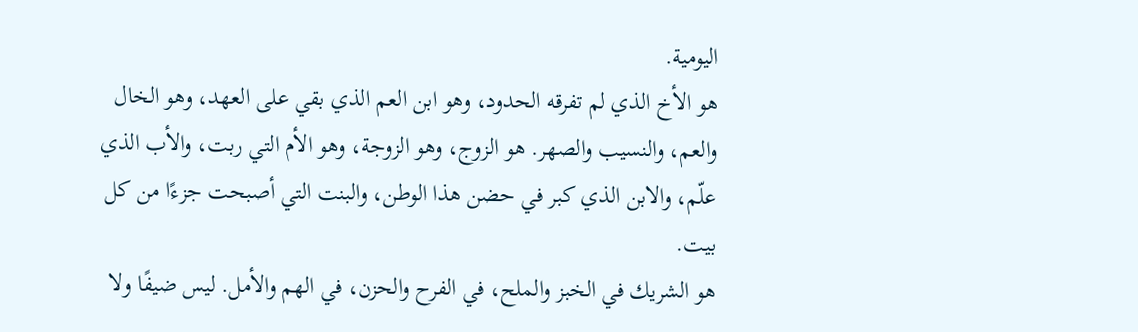اليومية.
هو الأخ الذي لم تفرقه الحدود، وهو ابن العم الذي بقي على العهد، وهو الخال والعم، والنسيب والصهر. هو الزوج، وهو الزوجة، وهو الأم التي ربت، والأب الذي علّم، والابن الذي كبر في حضن هذا الوطن، والبنت التي أصبحت جزءًا من كل بيت.
هو الشريك في الخبز والملح، في الفرح والحزن، في الهم والأمل. ليس ضيفًا ولا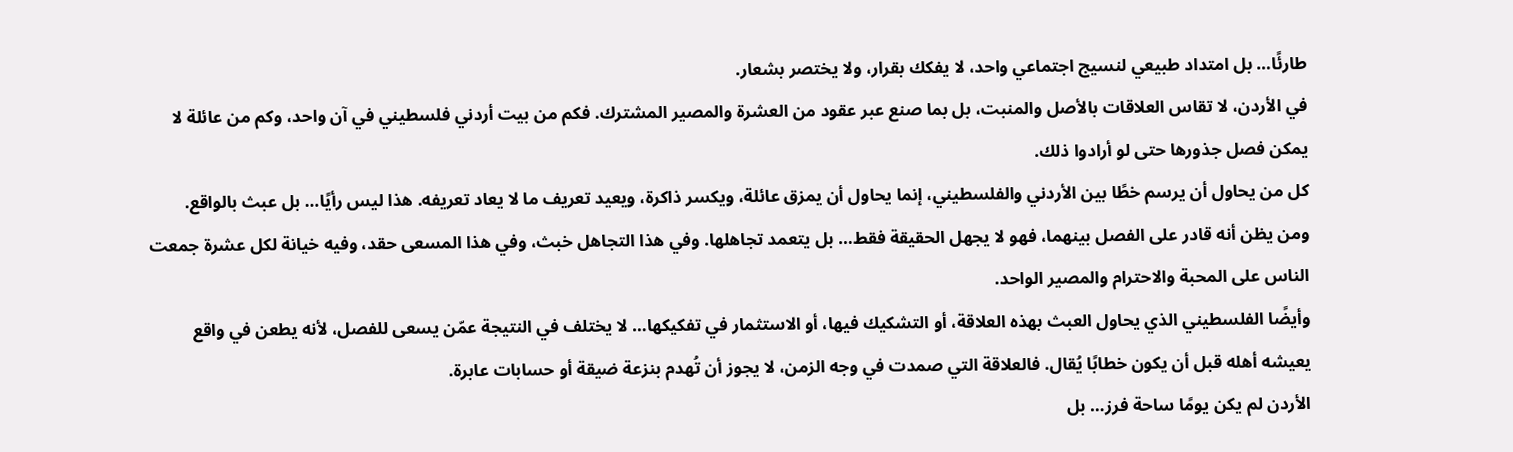طارئًا… بل امتداد طبيعي لنسيج اجتماعي واحد، لا يفكك بقرار، ولا يختصر بشعار.
في الأردن، لا تقاس العلاقات بالأصل والمنبت، بل بما صنع عبر عقود من العشرة والمصير المشترك. فكم من بيت أردني فلسطيني في آن واحد، وكم من عائلة لا يمكن فصل جذورها حتى لو أرادوا ذلك.
كل من يحاول أن يرسم خطًا بين الأردني والفلسطيني، إنما يحاول أن يمزق عائلة، ويكسر ذاكرة، ويعيد تعريف ما لا يعاد تعريفه. هذا ليس رأيًا… بل عبث بالواقع.
ومن يظن أنه قادر على الفصل بينهما، فهو لا يجهل الحقيقة فقط… بل يتعمد تجاهلها. وفي هذا التجاهل خبث، وفي هذا المسعى حقد، وفيه خيانة لكل عشرة جمعت الناس على المحبة والاحترام والمصير الواحد.
وأيضًا الفلسطيني الذي يحاول العبث بهذه العلاقة، أو التشكيك فيها، أو الاستثمار في تفكيكها… لا يختلف في النتيجة عمّن يسعى للفصل، لأنه يطعن في واقع يعيشه أهله قبل أن يكون خطابًا يُقال. فالعلاقة التي صمدت في وجه الزمن، لا يجوز أن تُهدم بنزعة ضيقة أو حسابات عابرة.
الأردن لم يكن يومًا ساحة فرز… بل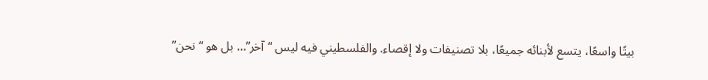بيتًا واسعًا، يتسع لأبنائه جميعًا، بلا تصنيفات ولا إقصاء. والفلسطيني فيه ليس “آخر”… بل هو “نحن”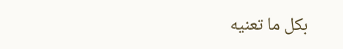بكل ما تعنيه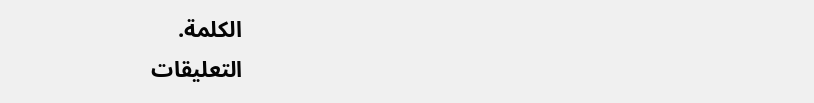الكلمة.
التعليقات